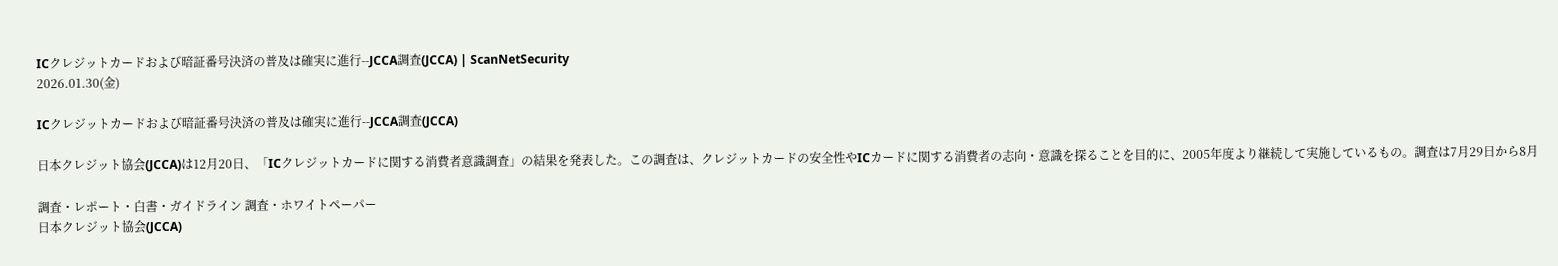ICクレジットカードおよび暗証番号決済の普及は確実に進行--JCCA調査(JCCA) | ScanNetSecurity
2026.01.30(金)

ICクレジットカードおよび暗証番号決済の普及は確実に進行--JCCA調査(JCCA)

日本クレジット協会(JCCA)は12月20日、「ICクレジットカードに関する消費者意識調査」の結果を発表した。この調査は、クレジットカードの安全性やICカードに関する消費者の志向・意識を探ることを目的に、2005年度より継続して実施しているもの。調査は7月29日から8月

調査・レポート・白書・ガイドライン 調査・ホワイトペーパー
日本クレジット協会(JCCA)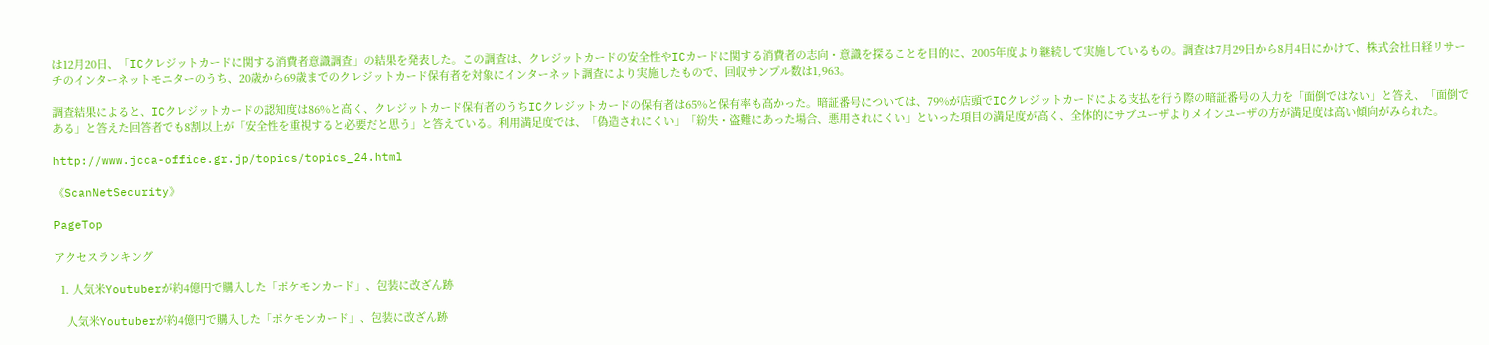は12月20日、「ICクレジットカードに関する消費者意識調査」の結果を発表した。この調査は、クレジットカードの安全性やICカードに関する消費者の志向・意識を探ることを目的に、2005年度より継続して実施しているもの。調査は7月29日から8月4日にかけて、株式会社日経リサーチのインターネットモニターのうち、20歳から69歳までのクレジットカード保有者を対象にインターネット調査により実施したもので、回収サンプル数は1,963。

調査結果によると、ICクレジットカードの認知度は86%と高く、クレジットカード保有者のうちICクレジットカードの保有者は65%と保有率も高かった。暗証番号については、79%が店頭でICクレジットカードによる支払を行う際の暗証番号の入力を「面倒ではない」と答え、「面倒である」と答えた回答者でも8割以上が「安全性を重視すると必要だと思う」と答えている。利用満足度では、「偽造されにくい」「紛失・盗難にあった場合、悪用されにくい」といった項目の満足度が高く、全体的にサブユーザよりメインユーザの方が満足度は高い傾向がみられた。

http://www.jcca-office.gr.jp/topics/topics_24.html

《ScanNetSecurity》

PageTop

アクセスランキング

  1. 人気米Youtuberが約4億円で購入した「ポケモンカード」、包装に改ざん跡

    人気米Youtuberが約4億円で購入した「ポケモンカード」、包装に改ざん跡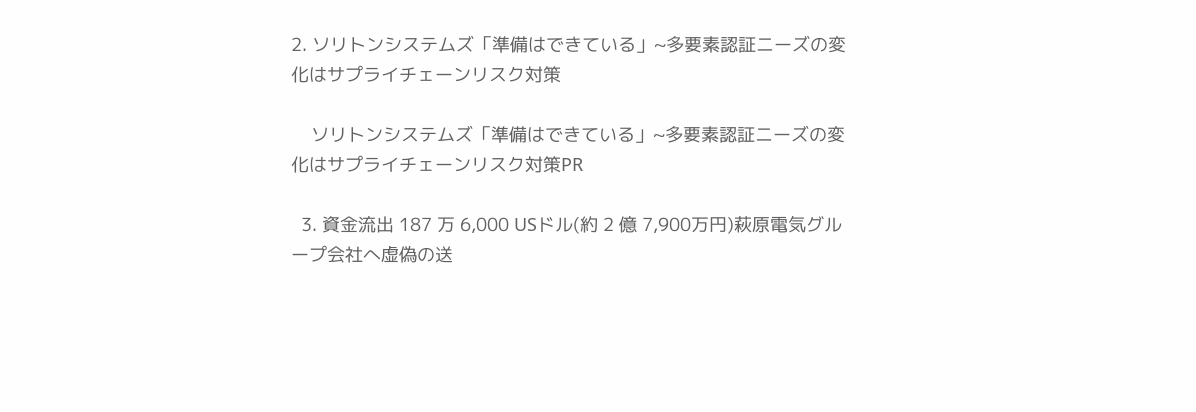2. ソリトンシステムズ「準備はできている」~多要素認証ニーズの変化はサプライチェーンリスク対策

    ソリトンシステムズ「準備はできている」~多要素認証ニーズの変化はサプライチェーンリスク対策PR

  3. 資金流出 187 万 6,000 USドル(約 2 億 7,900万円)萩原電気グループ会社へ虚偽の送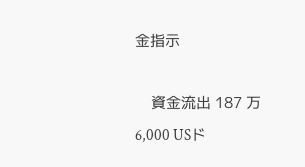金指示

    資金流出 187 万 6,000 USド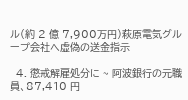ル(約 2 億 7,900万円)萩原電気グループ会社へ虚偽の送金指示

  4. 懲戒解雇処分に ~ 阿波銀行の元職員、87,410 円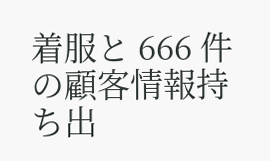着服と 666 件の顧客情報持ち出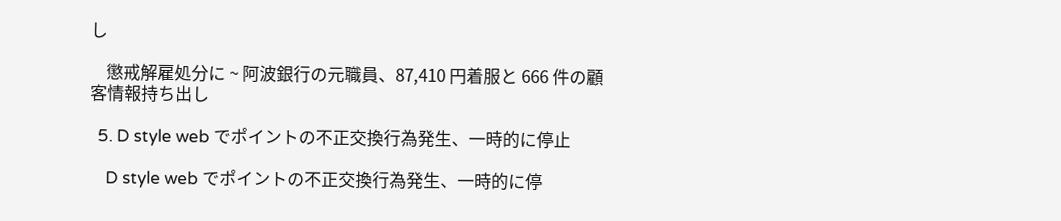し

    懲戒解雇処分に ~ 阿波銀行の元職員、87,410 円着服と 666 件の顧客情報持ち出し

  5. D style web でポイントの不正交換行為発生、一時的に停止

    D style web でポイントの不正交換行為発生、一時的に停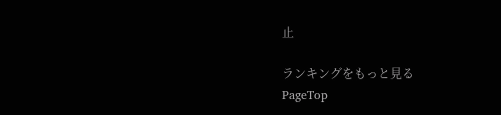止

ランキングをもっと見る
PageTop